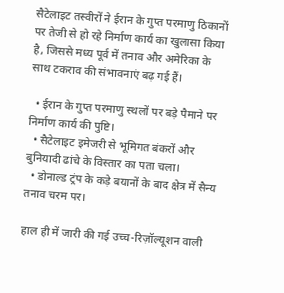सैटेलाइट तस्वीरों ने ईरान के गुप्त परमाणु ठिकानों पर तेजी से हो रहे निर्माण कार्य का खुलासा किया है, जिससे मध्य पूर्व में तनाव और अमेरिका के साथ टकराव की संभावनाएं बढ़ गई हैं।

  • ईरान के गुप्त परमाणु स्थलों पर बड़े पैमाने पर निर्माण कार्य की पुष्टि।
  • सैटेलाइट इमेजरी से भूमिगत बंकरों और बुनियादी ढांचे के विस्तार का पता चला।
  • डोनाल्ड ट्रंप के कड़े बयानों के बाद क्षेत्र में सैन्य तनाव चरम पर।

हाल ही में जारी की गई उच्च-रिज़ॉल्यूशन वाली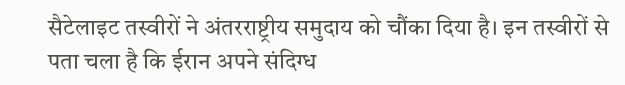सैटेलाइट तस्वीरों ने अंतरराष्ट्रीय समुदाय को चौंका दिया है। इन तस्वीरों से पता चला है कि ईरान अपने संदिग्ध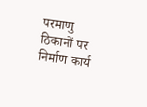परमाणु ठिकानों पर निर्माण कार्य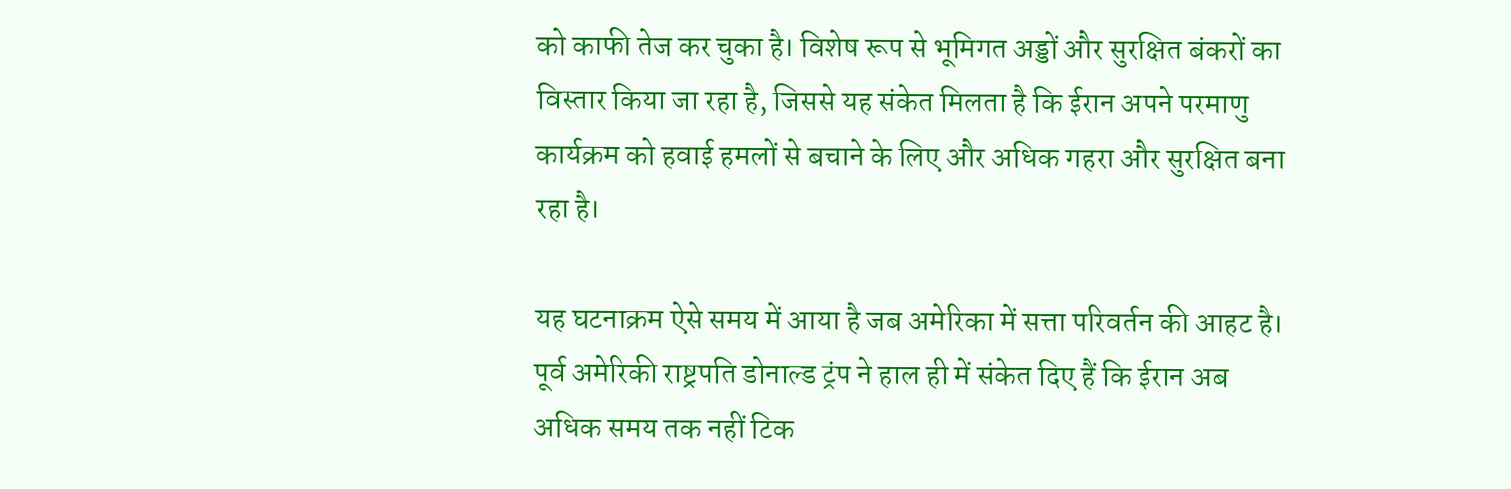को काफी तेज कर चुका है। विशेष रूप से भूमिगत अड्डों और सुरक्षित बंकरों का विस्तार किया जा रहा है, जिससे यह संकेत मिलता है कि ईरान अपने परमाणु कार्यक्रम को हवाई हमलों से बचाने के लिए और अधिक गहरा और सुरक्षित बना रहा है।

यह घटनाक्रम ऐसे समय में आया है जब अमेरिका में सत्ता परिवर्तन की आहट है। पूर्व अमेरिकी राष्ट्रपति डोनाल्ड ट्रंप ने हाल ही में संकेत दिए हैं कि ईरान अब अधिक समय तक नहीं टिक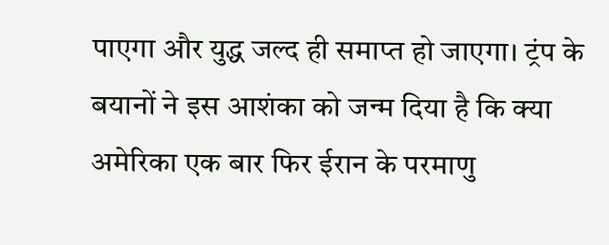पाएगा और युद्ध जल्द ही समाप्त हो जाएगा। ट्रंप के बयानों ने इस आशंका को जन्म दिया है कि क्या अमेरिका एक बार फिर ईरान के परमाणु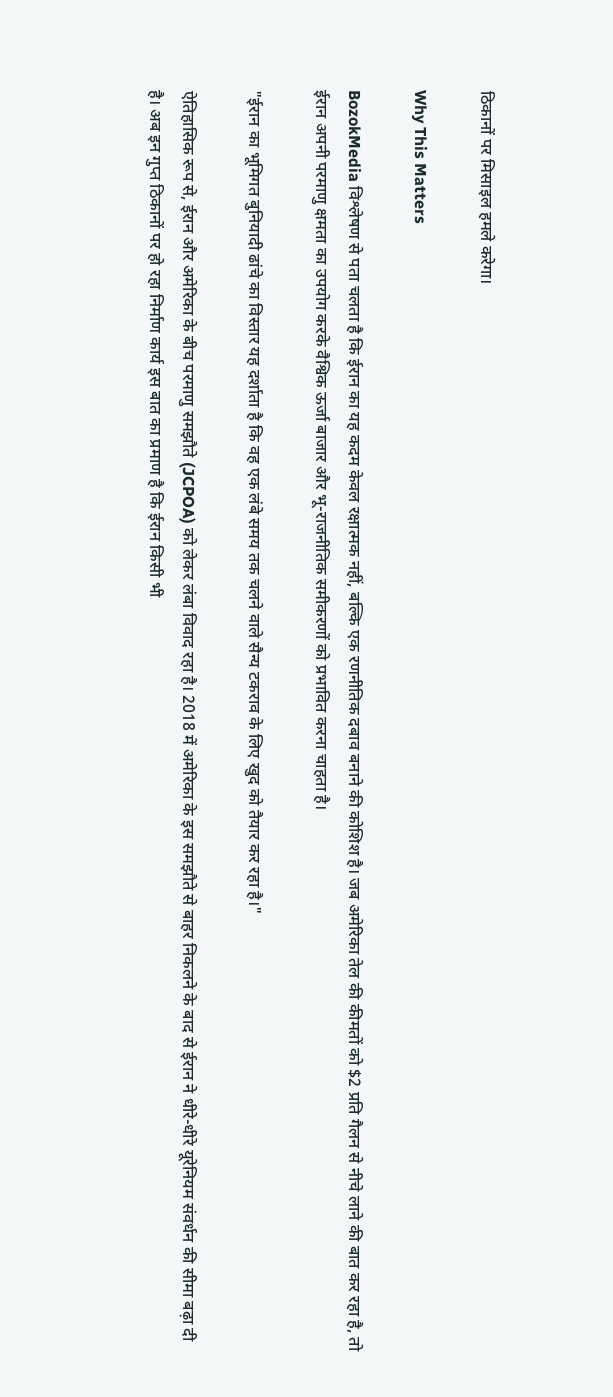ठिकानों पर मिसाइल हमले करेगा।

Why This Matters

BozokMedia विश्लेषण से पता चलता है कि ईरान का यह कदम केवल रक्षात्मक नहीं, बल्कि एक रणनीतिक दबाव बनाने की कोशिश है। जब अमेरिका तेल की कीमतों को $2 प्रति गैलन से नीचे लाने की बात कर रहा है, तो ईरान अपनी परमाणु क्षमता का उपयोग करके वैश्विक ऊर्जा बाजार और भू-राजनीतिक समीकरणों को प्रभावित करना चाहता है।

"ईरान का भूमिगत बुनियादी ढांचे का विस्तार यह दर्शाता है कि वह एक लंबे समय तक चलने वाले सैन्य टकराव के लिए खुद को तैयार कर रहा है।"

ऐतिहासिक रूप से, ईरान और अमेरिका के बीच परमाणु समझौते (JCPOA) को लेकर लंबा विवाद रहा है। 2018 में अमेरिका के इस समझौते से बाहर निकलने के बाद से ईरान ने धीरे-धीरे यूरेनियम संवर्धन की सीमा बढ़ा दी है। अब इन गुप्त ठिकानों पर हो रहा निर्माण कार्य इस बात का प्रमाण है कि ईरान किसी भी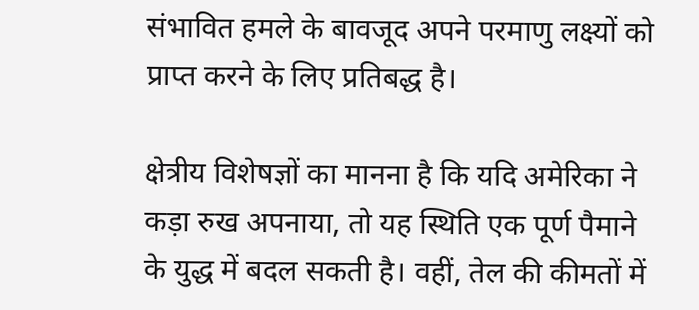संभावित हमले के बावजूद अपने परमाणु लक्ष्यों को प्राप्त करने के लिए प्रतिबद्ध है।

क्षेत्रीय विशेषज्ञों का मानना है कि यदि अमेरिका ने कड़ा रुख अपनाया, तो यह स्थिति एक पूर्ण पैमाने के युद्ध में बदल सकती है। वहीं, तेल की कीमतों में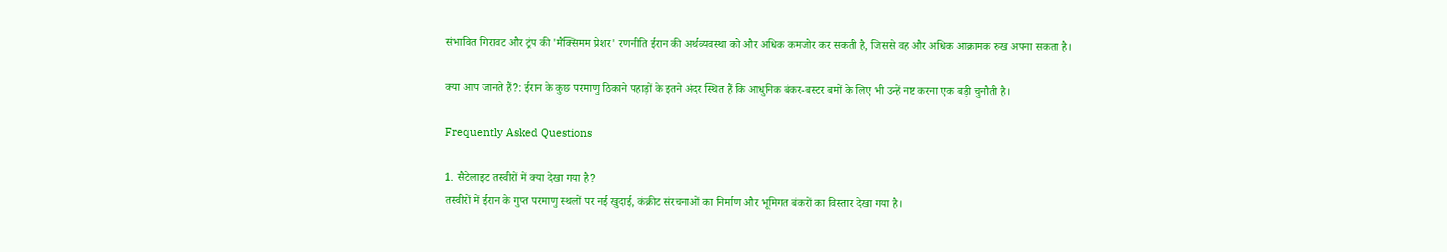संभावित गिरावट और ट्रंप की 'मैक्सिमम प्रेशर' रणनीति ईरान की अर्थव्यवस्था को और अधिक कमजोर कर सकती है, जिससे वह और अधिक आक्रामक रुख अपना सकता है।

क्या आप जानते हैं?: ईरान के कुछ परमाणु ठिकाने पहाड़ों के इतने अंदर स्थित हैं कि आधुनिक बंकर-बस्टर बमों के लिए भी उन्हें नष्ट करना एक बड़ी चुनौती है।

Frequently Asked Questions

1. सैटेलाइट तस्वीरों में क्या देखा गया है?
तस्वीरों में ईरान के गुप्त परमाणु स्थलों पर नई खुदाई, कंक्रीट संरचनाओं का निर्माण और भूमिगत बंकरों का विस्तार देखा गया है।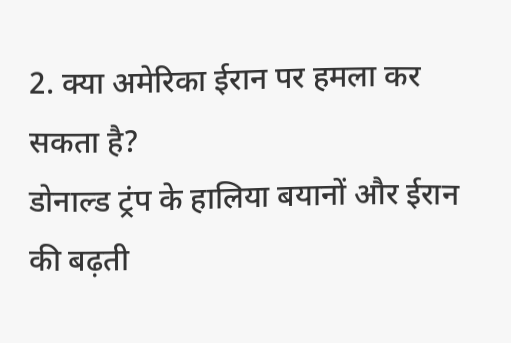2. क्या अमेरिका ईरान पर हमला कर सकता है?
डोनाल्ड ट्रंप के हालिया बयानों और ईरान की बढ़ती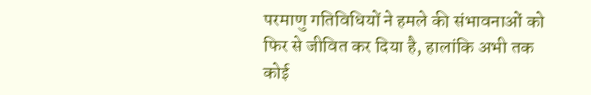परमाणु गतिविधियों ने हमले की संभावनाओं को फिर से जीवित कर दिया है, हालांकि अभी तक कोई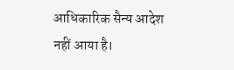आधिकारिक सैन्य आदेश नहीं आया है।